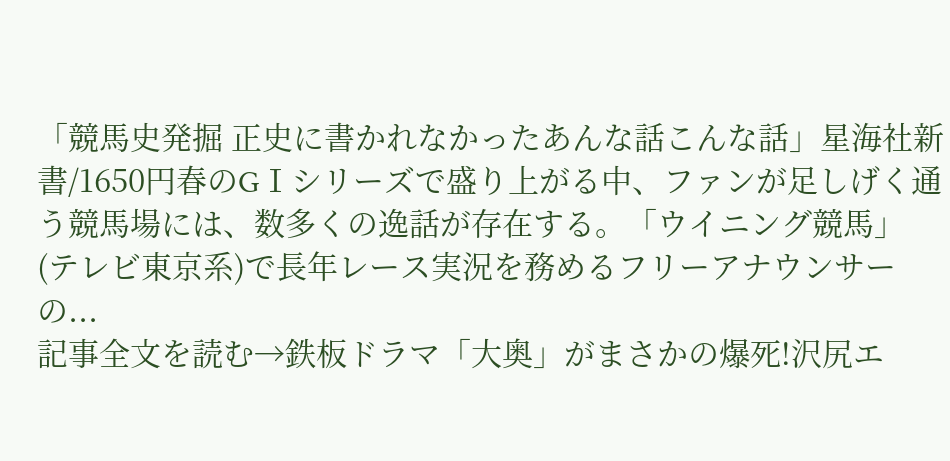「競馬史発掘 正史に書かれなかったあんな話こんな話」星海社新書/1650円春のGⅠシリーズで盛り上がる中、ファンが足しげく通う競馬場には、数多くの逸話が存在する。「ウイニング競馬」(テレビ東京系)で長年レース実況を務めるフリーアナウンサーの...
記事全文を読む→鉄板ドラマ「大奥」がまさかの爆死!沢尻エ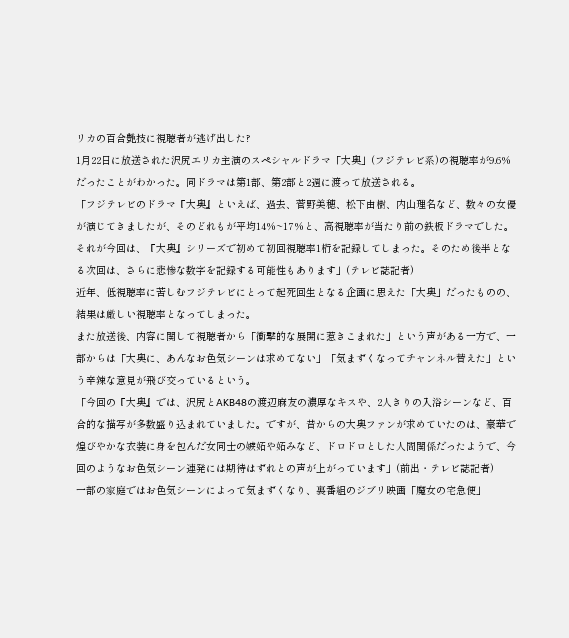リカの百合艶技に視聴者が逃げ出した?
1月22日に放送された沢尻エリカ主演のスペシャルドラマ「大奥」(フジテレビ系)の視聴率が9.6%だったことがわかった。同ドラマは第1部、第2部と2週に渡って放送される。
「フジテレビのドラマ『大奥』といえば、過去、菅野美穂、松下由樹、内山理名など、数々の女優が演じてきましたが、そのどれもが平均14%~17%と、高視聴率が当たり前の鉄板ドラマでした。それが今回は、『大奥』シリーズで初めて初回視聴率1桁を記録してしまった。そのため後半となる次回は、さらに悲惨な数字を記録する可能性もあります」(テレビ誌記者)
近年、低視聴率に苦しむフジテレビにとって起死回生となる企画に思えた「大奥」だったものの、結果は厳しい視聴率となってしまった。
また放送後、内容に関して視聴者から「衝撃的な展開に惹きこまれた」という声がある一方で、一部からは「大奥に、あんなお色気シーンは求めてない」「気まずくなってチャンネル替えた」という辛辣な意見が飛び交っているという。
「今回の『大奥』では、沢尻とAKB48の渡辺麻友の濃厚なキスや、2人きりの入浴シーンなど、百合的な描写が多数盛り込まれていました。ですが、昔からの大奥ファンが求めていたのは、豪華で煌びやかな衣装に身を包んだ女同士の嫉妬や妬みなど、ドロドロとした人間関係だったようで、今回のようなお色気シーン連発には期待はずれとの声が上がっています」(前出・テレビ誌記者)
一部の家庭ではお色気シーンによって気まずくなり、裏番組のジブリ映画「魔女の宅急便」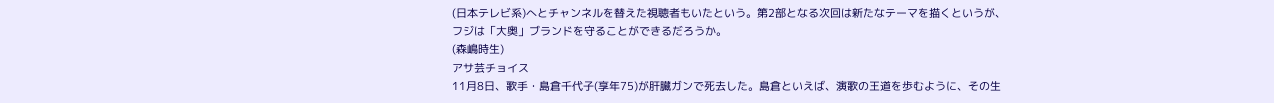(日本テレビ系)へとチャンネルを替えた視聴者もいたという。第2部となる次回は新たなテーマを描くというが、フジは「大奥」ブランドを守ることができるだろうか。
(森嶋時生)
アサ芸チョイス
11月8日、歌手・島倉千代子(享年75)が肝臓ガンで死去した。島倉といえば、演歌の王道を歩むように、その生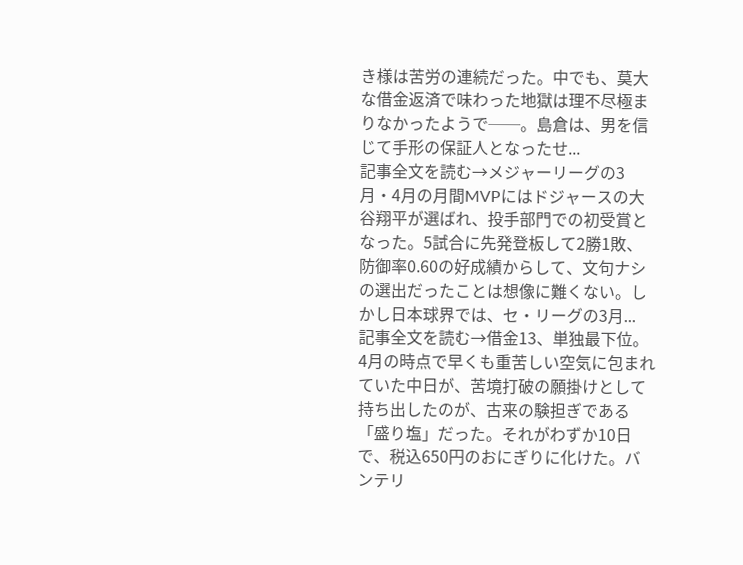き様は苦労の連続だった。中でも、莫大な借金返済で味わった地獄は理不尽極まりなかったようで──。島倉は、男を信じて手形の保証人となったせ...
記事全文を読む→メジャーリーグの3月・4月の月間MVPにはドジャースの大谷翔平が選ばれ、投手部門での初受賞となった。5試合に先発登板して2勝1敗、防御率0.60の好成績からして、文句ナシの選出だったことは想像に難くない。しかし日本球界では、セ・リーグの3月...
記事全文を読む→借金13、単独最下位。4月の時点で早くも重苦しい空気に包まれていた中日が、苦境打破の願掛けとして持ち出したのが、古来の験担ぎである「盛り塩」だった。それがわずか10日で、税込650円のおにぎりに化けた。バンテリ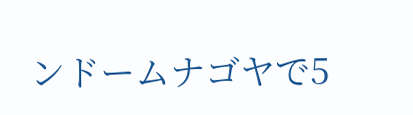ンドームナゴヤで5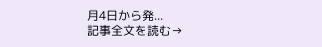月4日から発...
記事全文を読む→